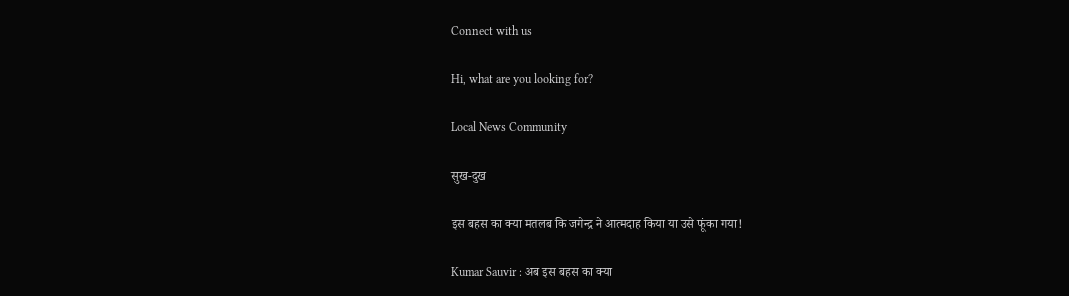Connect with us

Hi, what are you looking for?

Local News Community

सुख-दुख

इस बहस का क्‍या मतलब क‍ि जगेन्‍द्र ने आत्‍मदाह किया या उसे फूंका गया!

Kumar Sauvir : अब इस बहस का क्‍या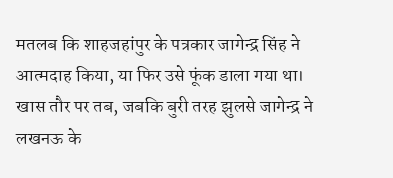मतलब क‍ि शाहजहांपुर के पत्रकार जागेन्‍द्र सिंह ने आत्‍मदाह किया, या फिर उसे फूंक डाला गया था। खास तौर पर तब, जबकि बुरी तरह झुलसे जागेन्‍द्र ने लखनऊ के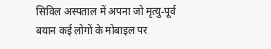सिविल अस्‍पताल में अपना जो मृत्‍यु-पूर्व बयान कई लोगों के मोबाइल पर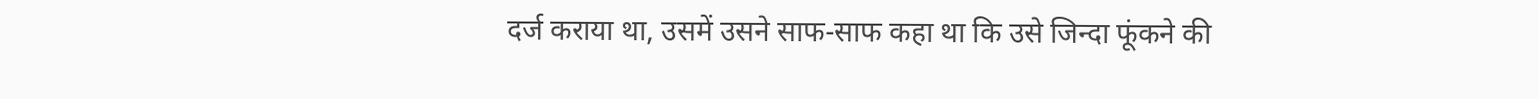दर्ज कराया था, उसमें उसने साफ-साफ कहा था कि उसे जिन्‍दा फूंकने की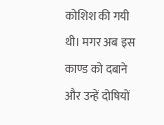कोशिश की गयी थी। मगर अब इस काण्‍ड को दबाने और उन्‍हें दोषियों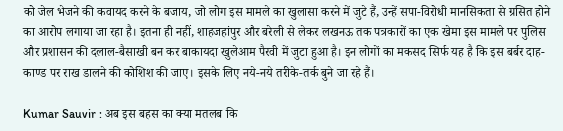को जेल भेजने की कवायद करने के बजाय, जो लोग इस मामले का खुलासा करने में जुटे हैं, उन्‍हें सपा-विरोधी मानसिकता से ग्रसित होने का आरोप लगाया जा रहा है। इतना ही नहीं, शाहजहांपुर और बरेली से लेकर लखनऊ तक पत्रकारों का एक खेमा इस मामले पर पुलिस और प्रशासन की दलाल-बैसाखी बन कर बाकायदा खुलेआम पैरवी में जुटा हुआ है। इन लोगों का मकसद सिर्फ यह है कि इस बर्बर दाह-काण्‍ड पर राख डालने की कोशिश की जाए। इसके लिए नये-नये तरीके-तर्क बुने जा रहे हैं।

Kumar Sauvir : अब इस बहस का क्‍या मतलब क‍ि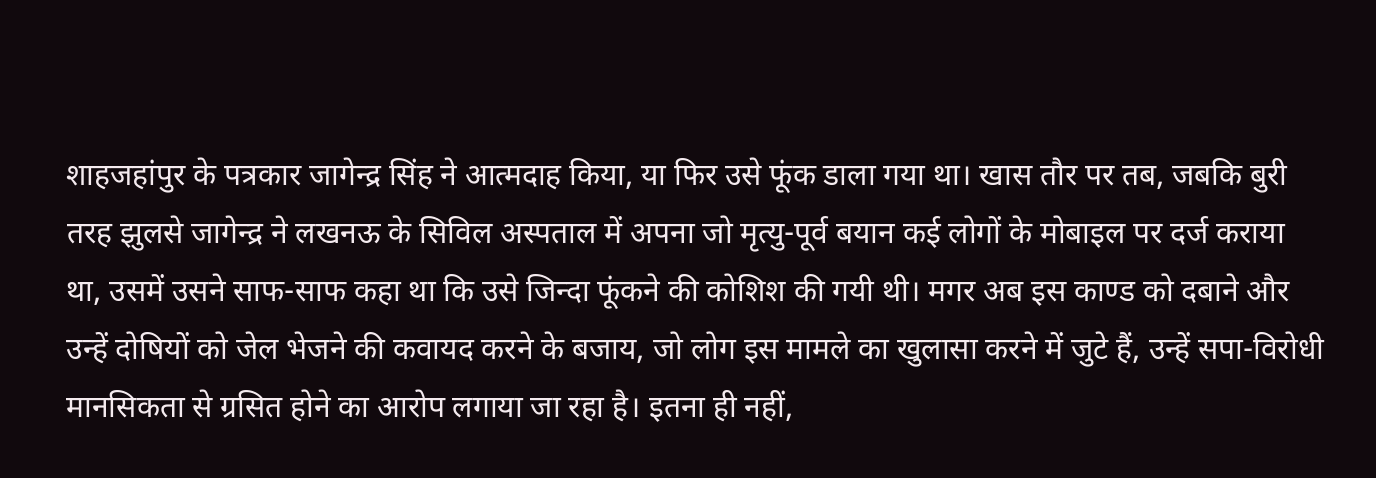शाहजहांपुर के पत्रकार जागेन्‍द्र सिंह ने आत्‍मदाह किया, या फिर उसे फूंक डाला गया था। खास तौर पर तब, जबकि बुरी तरह झुलसे जागेन्‍द्र ने लखनऊ के सिविल अस्‍पताल में अपना जो मृत्‍यु-पूर्व बयान कई लोगों के मोबाइल पर दर्ज कराया था, उसमें उसने साफ-साफ कहा था कि उसे जिन्‍दा फूंकने की कोशिश की गयी थी। मगर अब इस काण्‍ड को दबाने और उन्‍हें दोषियों को जेल भेजने की कवायद करने के बजाय, जो लोग इस मामले का खुलासा करने में जुटे हैं, उन्‍हें सपा-विरोधी मानसिकता से ग्रसित होने का आरोप लगाया जा रहा है। इतना ही नहीं,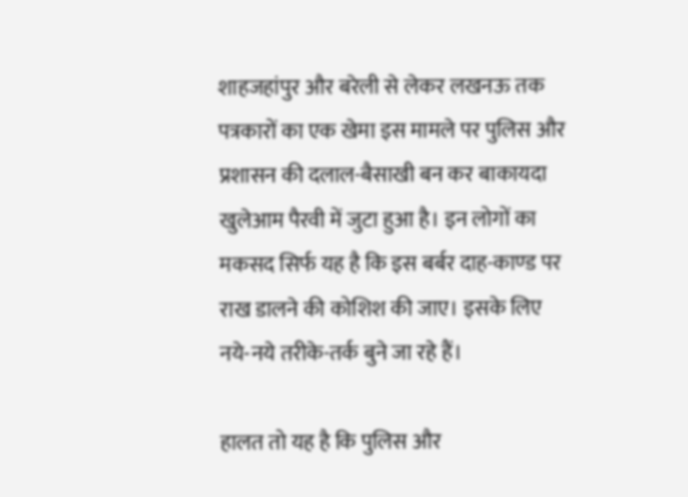शाहजहांपुर और बरेली से लेकर लखनऊ तक पत्रकारों का एक खेमा इस मामले पर पुलिस और प्रशासन की दलाल-बैसाखी बन कर बाकायदा खुलेआम पैरवी में जुटा हुआ है। इन लोगों का मकसद सिर्फ यह है कि इस बर्बर दाह-काण्‍ड पर राख डालने की कोशिश की जाए। इसके लिए नये-नये तरीके-तर्क बुने जा रहे हैं।

हालत तो यह है कि पुलिस और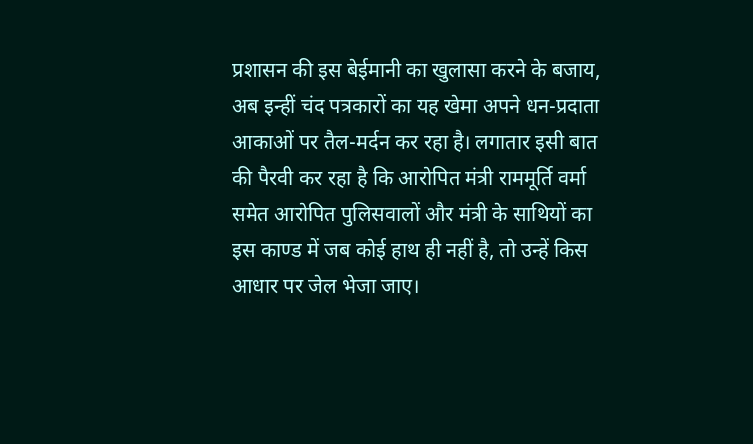प्रशासन की इस बेईमानी का खुलासा करने के बजाय, अब इन्‍हीं चंद पत्रकारों का यह खेमा अपने धन-प्रदाता आकाओं पर तैल-मर्दन कर रहा है। लगातार इसी बात की पैरवी कर रहा है कि आरोपित मंत्री राममूर्ति वर्मा समेत आरोपित पुलिसवालों और मंत्री के साथियों का इस काण्‍ड में जब कोई हाथ ही नहीं है, तो उन्‍हें किस आधार पर जेल भेजा जाए।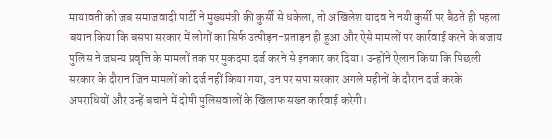मायावती को जब समाजवादी पार्टी ने मुख्‍यमंत्री की कुर्सी से धकेला, तो अखिलेश यादव ने नयी कुर्सी पर बैठते ही पहला बयान किया कि बसपा सरकार में लोगों का सिर्फ उत्‍पीड़न-प्रताड़न ही हुआ और ऐसे मामलों पर कार्रवाई करने के बजाय पुलिस ने जघन्‍य प्रवृत्ति के मामलों तक पर मुकदमा दर्ज करने से इनकार कर दिया। उन्‍होंने ऐलान किया कि पिछली सरकार के दौरान जिन मामलों को दर्ज नहीं किया गया, उन पर सपा सरकार अगले महीनों के दौरान दर्ज करके अपराधियों और उन्‍हें बचाने में दोषी पुलिसवालों के खिलाफ सख्‍त कार्रवाई करेगी।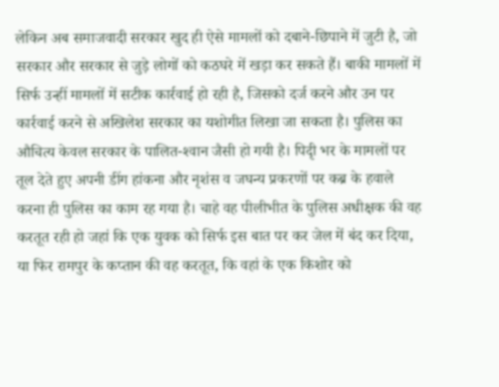लेकिन अब समाजवादी सरकार खुद ही ऐसे मामलों को दबाने-छिपाने में जुटी है, जो सरकार और सरकार से जुड़े लोगों को कठघरे में खड़ा कर सकते हैं। बाकी मामलों में सिर्फ उन्‍हीं मामलों में सटीक कार्रवाई हो रही है, जिसको दर्ज करने और उन पर कार्रवाई करने से अखिलेश सरकार का यशोगीत लिखा जा सकता है। पुलिस का औचित्‍य केवल सरकार के पालित-श्‍वान जैसी हो गयी है। पिदृी भर के मामलों पर तूल देते हुए अपनी डींग हांकना और नृशंस व जघन्‍य प्रकरणों पर कब्र के हवाले करना ही पुलिस का काम रह गया है। चाहे वह पीलीभीत के पुलिस अधीक्षक की वह करतूत रही हो जहां कि एक युवक को सिर्फ इस बात पर कर जेल में बंद कर दिया, या फिर रामपुर के कप्‍तान की वह करतूत, कि वहां के एक किशोर को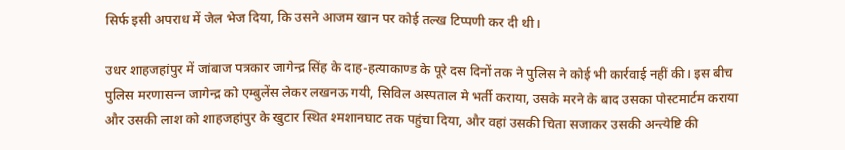सिर्फ इसी अपराध में जेल भेज दिया, कि उसने आजम खान पर कोई तल्‍ख टिप्‍पणी कर दी थी।

उधर शाहजहांपुर में जांबाज पत्रकार जागेन्‍द्र सिंह के दाह-हत्‍याकाण्‍ड के पूरे दस दिनों तक ने पुलिस ने कोई भी कार्रवाई नहीं की। इस बीच पुलिस मरणासन्‍न जागेन्‍द्र को एम्‍बुलेंस लेकर लखनऊ गयी, सिविल अस्‍पताल मे भर्ती कराया, उसके मरने के बाद उसका पोस्‍टमार्टम कराया और उसकी लाश को शाहजहांपुर के खुटार स्थित श्‍मशानघाट तक पहुंचा दिया, और वहां उसकी चिता सजाकर उसकी अन्‍त्‍येष्टि की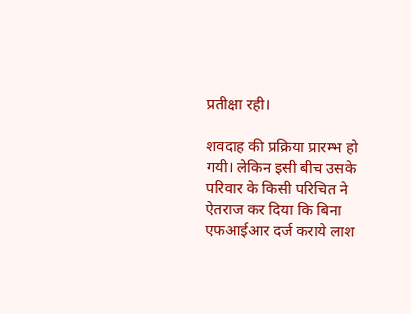प्रतीक्षा रही।

शवदाह की प्रक्रिया प्रारम्‍भ हो गयी। लेकिन इसी बीच उसके परिवार के किसी परिचित ने ऐतराज कर दिया कि बिना एफआईआर दर्ज कराये लाश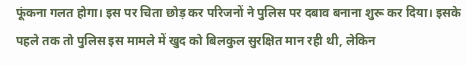फूंकना गलत होगा। इस पर चिता छोड़ कर परिजनों ने पुलिस पर दबाव बनाना शुरू कर दिया। इसके पहले तक तो पुलिस इस मामले में खुद को बिलकुल सुरक्षित मान रही थी, लेकिन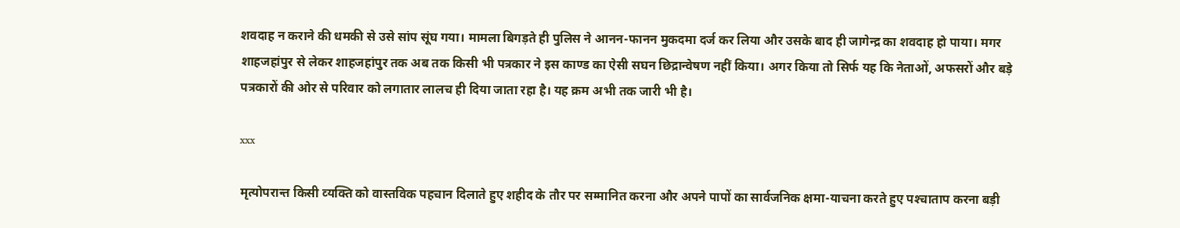शवदाह न कराने की धमकी से उसे सांप सूंघ गया। मामला बिगड़ते ही पुलिस ने आनन-फानन मुकदमा दर्ज कर लिया और उसके बाद ही जागेन्‍द्र का शवदाह हो पाया। मगर शाहजहांपुर से लेकर शाहजहांपुर तक अब तक किसी भी पत्रकार ने इस काण्‍ड का ऐसी सघन छिद्रान्‍वेषण नहीं किया। अगर किया तो सिर्फ यह कि नेताओं, अफसरों और बड़े पत्रकारों की ओर से परिवार को लगातार लालच ही दिया जाता रहा है। यह क्रम अभी तक जारी भी है।

xxx

मृत्‍योपरान्‍त किसी व्‍यक्ति को वास्‍तविक पहचान दिलाते हुए शहीद के तौर पर सम्‍मानित करना और अपने पापों का सार्वजनिक क्षमा-याचना करते हुए पश्‍चाताप करना बड़ी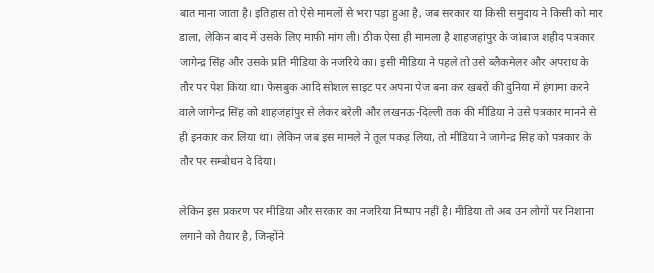बात माना जाता है। इतिहास तो ऐसे मामलों से भरा पड़ा हुआ है, जब सरकार या किसी समुदाय ने किसी को मार डाला, लेकिन बाद में उसके लिए माफी मांग ली। ठीक ऐसा ही मामला है शाहजहांपुर के जांबाज शहीद पत्रकार जागेन्‍द्र सिंह और उसके प्रति मीडिया के नजरिये का। इसी मीडिया ने पहले तो उसे ब्‍लैकमेलर और अपराध के तौर पर पेश किया था। फेसबुक आदि सोशल साइट पर अपना पेज बना कर खबरों की दुनिया में हंगामा करने वाले जागेन्‍द्र सिंह को शाहजहांपुर से लेकर बरेली और लखनऊ-दिल्‍ली तक की मीडिया ने उसे पत्रकार मानने से ही इनकार कर लिया था। लेकिन जब इस मामले ने तूल पकड़ लिया, तो मीडिया ने जागेन्‍द्र सिह को पत्रकार के तौर पर सम्‍बोधन दे दिया।

लेकिन इस प्रकरण पर मीडिया और सरकार का नजरिया निष्‍पाप नहीं है। मीडिया तो अब उन लोगों पर निशाना लगाने को तैयार है, जिन्‍होंने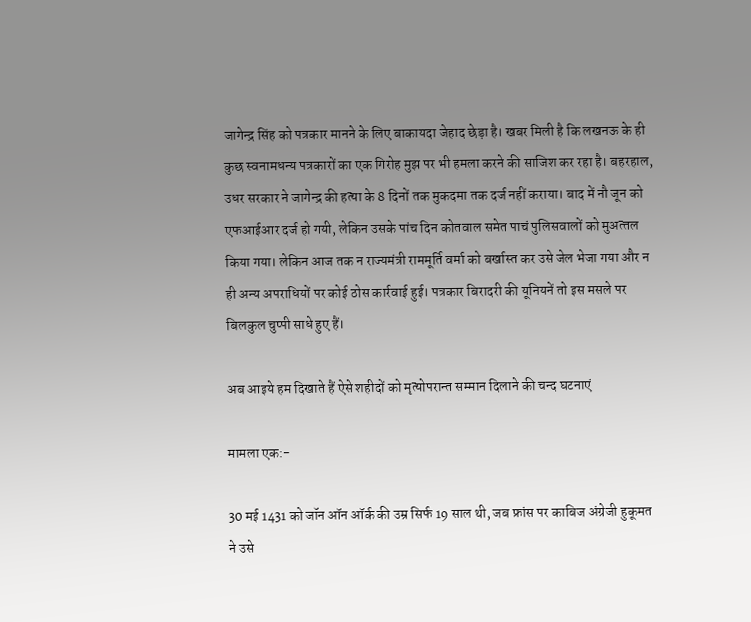जागेन्‍द्र सिंह को पत्रकार मानने के लिए बाकायदा जेहाद छेड़ा है। खबर मिली है कि लखनऊ के ही कुछ स्‍वनामधन्‍य पत्रकारों का एक गिरोह मुझ पर भी हमला करने की साजिश कर रहा है। बहरहाल, उधर सरकार ने जागेन्‍द्र की हत्‍या के 8 दिनों तक मुकदमा तक दर्ज नहीं कराया। बाद में नौ जून को एफआईआर दर्ज हो गयी, लेकिन उसके पांच दिन कोतवाल समेत पाचं पुलिसवालों को मुअत्‍तल किया गया। लेकिन आज तक न राज्‍यमंत्री राममूर्ति वर्मा को बर्खास्‍त कर उसे जेल भेजा गया और न ही अन्‍य अपराधियों पर कोई ठोस कार्रवाई हुई। पत्रकार बिरादरी की यूनियनें तो इस मसले पर बिलकुल चुप्‍पी साधे हुए हैं।

अब आइये हम दिखाते हैं ऐसे शहीदों को मृत्‍योपरान्‍त सम्‍मान दिलाने की चन्‍द घटनाएं

मामला एक:-

30 मई 1431 को जॉन ऑन ऑर्क की उम्र सिर्फ 19 साल थी, जब फ्रांस पर काबिज अंग्रेजी हुकूमत ने उसे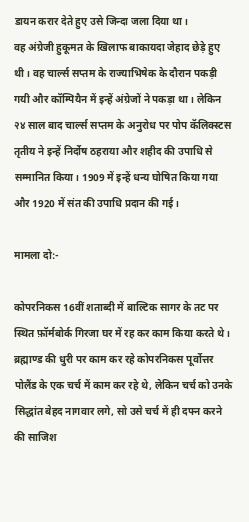डायन करार देते हुए उसे जिन्‍दा जला दिया था।
वह अंग्रेजी हुकूमत के खिलाफ बाकायदा जेहाद छेड़े हुए थी। वह चार्ल्स सप्तम के राज्याभिषेक के दौरान पकड़ी गयी और कॉम्पियैन में इन्हें अंग्रेजों ने पकड़ा था। लेकिन २४ साल बाद चार्ल्स सप्तम के अनुरोध पर पोप कॅलिक्स्टस तृतीय ने इन्हें निर्दोष ठहराया और शहीद की उपाधि से सम्मानित किया। 1909 में इन्हें धन्य घोषित किया गया और 1920 में संत की उपाधि प्रदान की गई।

मामला दो:-

कोपरनिकस 16वीं शताब्दी में बाल्टिक सागर के तट पर स्थित फ़ॉर्मबोर्क गिरजा घर में रह कर काम किया करते थे। ब्रह्माण्‍ड की धुरी पर काम कर रहे कोपरनिकस पूर्वोत्तर पोलैंड के एक चर्च में काम कर रहे थे, लेकिन चर्च को उनके सिद्धांत बेहद नागवार लगे, सो उसे चर्च में ही दफ्न करने की साजिश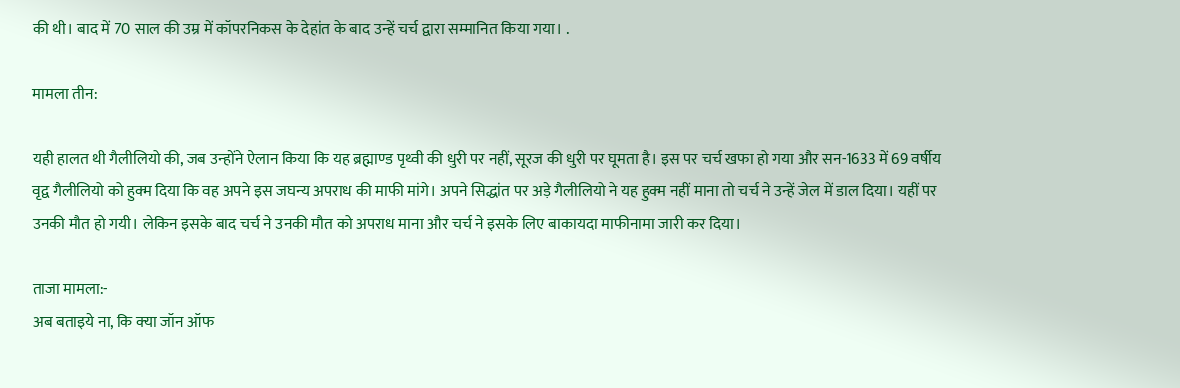की थी। बाद में 70 साल की उम्र में कॉपरनिकस के देहांत के बाद उन्‍हें चर्च द्वारा सम्‍मानित किया गया। .

मामला तीन:

यही हालत थी गैलीलियो की, जब उन्‍होंने ऐलान किया कि यह ब्रह्माण्‍ड पृथ्‍वी की धुरी पर नहीं, सूरज की धुरी पर घूमता है। इस पर चर्च खफा हो गया और सन-1633 में 69 वर्षीय वृद्व गैलीलियो को हुक्‍म दिया कि वह अपने इस जघन्‍य अपराध की माफी मांगे। अपने सिद्धांत पर अड़े गैलीलियो ने यह हुक्‍म नहीं माना तो चर्च ने उन्हें जेल में डाल दिया। यहीं पर उनकी मौत हो गयी। लेकिन इसके बाद चर्च ने उनकी मौत को अपराध माना और चर्च ने इसके लिए बाकायदा माफीनामा जारी कर दिया।

ताजा मामला:-
अब बताइये ना, कि क्‍या जॉन ऑफ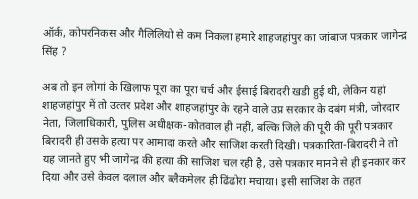ऑर्क, कोपरनिकस और गैलिलियो से कम निकला हमारे शाहजहांपुर का जांबाज पत्रकार जागेन्‍द्र सिंह ?

अब तो इन लोगां के खिलाफ पूरा का पूरा चर्च और ईसाई बिरादरी खडी हुई थी, लेकिन यहां शाहजहांपुर में तो उत्‍तर प्रदेश और शाहजहांपुर के रहने वाले उप्र सरकार के दबंग मंत्री, जोरदार नेता, जिलाधिकारी, पुलिस अधीक्षक-कोतवाल ही नहीं, बल्कि जिले की पूरी की पूरी पत्रकार बिरादरी ही उसके हत्‍या पर आमादा करते और साजिश करती दिखी। पत्रकारिता-बिरादरी ने तो यह जानते हुए भी जागेन्‍द्र की हत्‍या की साजिश चल रही है, उसे पत्रकार मानने से ही इनकार कर दिया और उसे केवल दलाल और ब्‍लैकमेलर ही ढिंढोरा मचाया। इसी साजिश के तहत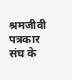श्रमजीवी पत्रकार संघ के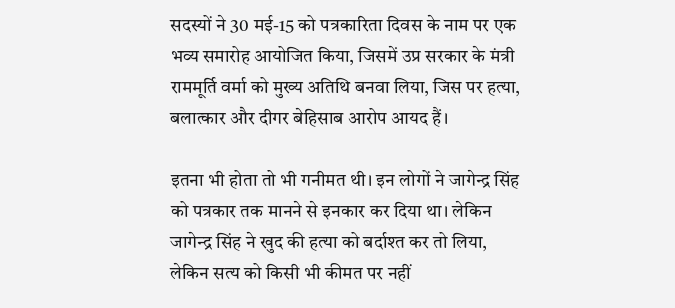सदस्‍यों ने 30 मई-15 को पत्रकारिता दिवस के नाम पर एक भव्‍य समारोह आयोजित किया, जिसमें उप्र सरकार के मंत्री राममूर्ति वर्मा को मुख्‍य अतिथि बनवा लिया, जिस पर हत्‍या, बलात्‍कार और दीगर बेहिसाब आरोप आयद हैं।

इतना भी होता तो भी गनीमत थी। इन लोगों ने जागेन्‍द्र सिंह को पत्रकार तक मानने से इनकार कर दिया था। लेकिन जागेन्‍द्र सिंह ने खुद की हत्‍या को बर्दाश्‍त कर तो लिया, लेकिन सत्‍य को किसी भी कीमत पर नहीं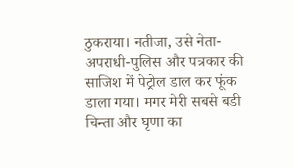ठुकराया। नतीजा, उसे नेता-अपराधी-पुलिस और पत्रकार की साजिश में पेट्रोल डाल कर फूंक डाला गया। मगर मेरी सबसे बडी चिन्‍ता और घृणा का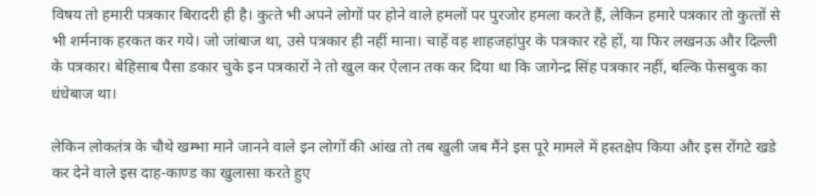विषय तो हमारी पत्रकार बिरादरी ही है। कुत्‍ते भी अपने लोगों पर होने वाले हमलों पर पुरजोर हमला करते हैं, लेकिन हमारे पत्रकार तो कुत्‍तों से भी शर्मनाक हरकत कर गये। जो जांबाज था, उसे पत्रकार ही नहीं माना। चाहें वह शाहजहांपुर के पत्रकार रहे हों, या फिर लखनऊ और दिल्‍ली के पत्रकार। बेहिसाब पैसा डकार चुके इन पत्रकारों ने तो खुल कर ऐलान तक कर दिया था कि जागेन्‍द्र सिंह पत्रकार नहीं, बल्कि फेसबुक का धंधेबाज था।

लेकिन लोकतंत्र के चौथे खम्‍भा माने जानने वाले इन लोगों की आंख तो तब खुली जब मैंने इस पूरे मामले में हस्‍तक्षेप किया और इस रोंगटे खडे कर देने वाले इस दाह-काण्‍ड का खुलासा करते हुए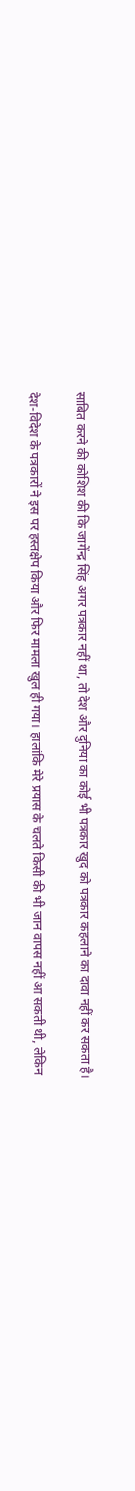साबित करने की कोशिश की कि जागेंन्‍द्र सिंह अगर पत्रकार नहीं था, तो देश और दुनिया का कोई भी पत्रकार खुद को पत्रकार कहलाने का दावा नहीं कर सकता है।

देश-विदेश के पत्रकारों ने इस पर हस्‍तक्षेप किया और फिर मामला खुल ही गया। हालांकि मेरे प्रयास के चलते किसी की भी जान वापस नहीं आ सकती थी, लेकिन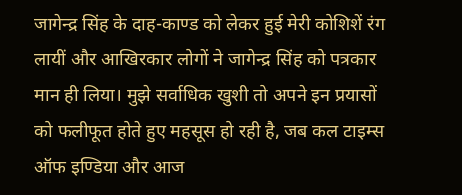जागेन्‍द्र सिंह के दाह-काण्‍ड को लेकर हुई मेरी कोशिशें रंग लायीं और आखिरकार लोगों ने जागेन्‍द्र सिंह को पत्रकार मान ही लिया। मुझे सर्वाधिक खुशी तो अपने इन प्रयासों को फलीफूत होते हुए महसूस हो रही है, जब कल टाइम्‍स ऑफ इण्डिया और आज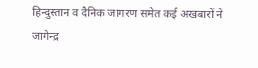हिन्‍दुस्‍तान व दैनिक जागरण समेत कई अखबारों ने जागेन्‍द्र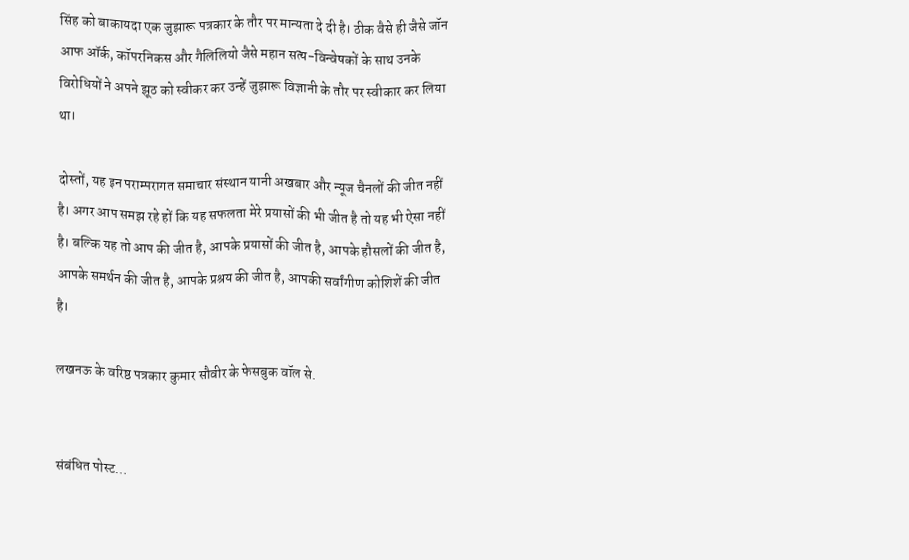सिंह को बाकायदा एक जुझारू पत्रकार के तौर पर मान्‍यता दे दी है। ठीक वैसे ही जैसे जॉन आफ ऑर्क, कॉपरनिकस और गैलिलियो जैसे महान सत्‍य-विन्‍वेषकों के साथ उनके विरोधियों ने अपने झूठ को स्‍वीकर कर उन्‍हें जुझारू विज्ञानी के तौर पर स्‍वीकार कर लिया था।

दोस्‍तों, यह इन पराम्‍परागत समाचार संस्‍थान यानी अखबार और न्‍यूज चैनलों की जीत नहीं है। अगर आप समझ रहे हों कि यह सफलता मेरे प्रयासों की भी जीत है तो यह भी ऐसा नहीं है। बल्कि यह तो आप की जीत है, आपके प्रयासों की जीत है, आपके हौसलों की जीत है, आपके समर्थन की जीत है, आपके प्रश्रय की जीत है, आपकी सर्वांगीण कोशिशें की जीत है।

लखनऊ के वरिष्ठ पत्रकार कुमार सौवीर के फेसबुक वॉल से.


संबंधित पोस्ट…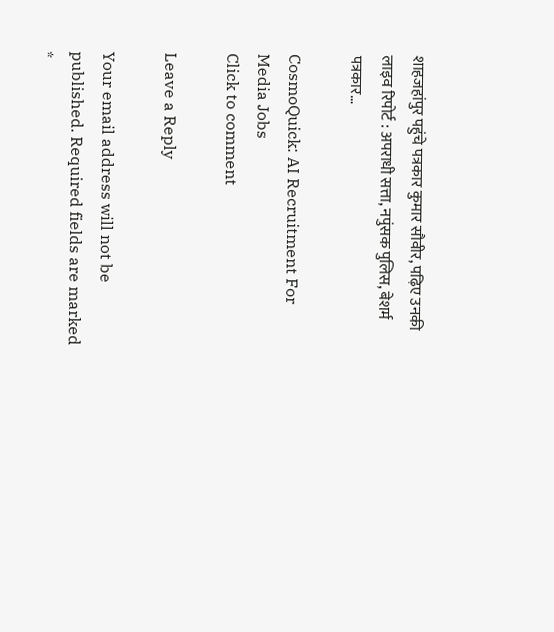शाहजहांपुर पहुंचे पत्रकार कुमार सौवीर, पढ़िए उनकी लाइव रिपोर्ट : अपराधी सत्ता, नपुंसक पुलिस, बेशर्म पत्रकार…

CosmoQuick: AI Recruitment For Media Jobs
Click to comment

Leave a Reply

Your email address will not be published. Required fields are marked *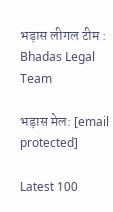भड़ास लीगल टीम : Bhadas Legal Team

भड़ास मेल: [email protected]

Latest 100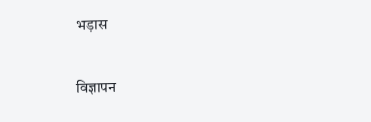भड़ास

विज्ञापन